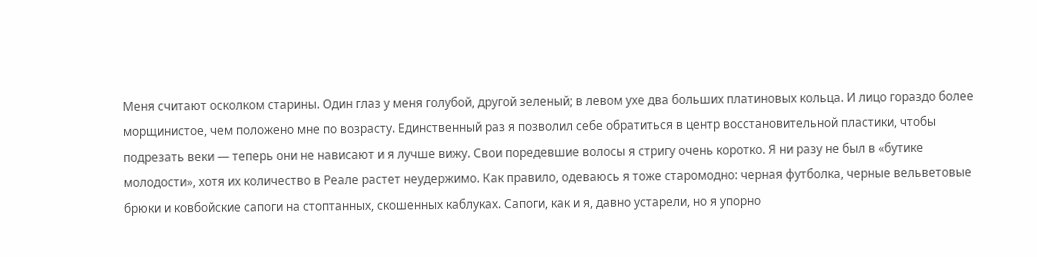Меня считают осколком старины. Один глаз у меня голубой, другой зеленый; в левом ухе два больших платиновых кольца. И лицо гораздо более морщинистое, чем положено мне по возрасту. Единственный раз я позволил себе обратиться в центр восстановительной пластики, чтобы подрезать веки — теперь они не нависают и я лучше вижу. Свои поредевшие волосы я стригу очень коротко. Я ни разу не был в «бутике молодости», хотя их количество в Реале растет неудержимо. Как правило, одеваюсь я тоже старомодно: черная футболка, черные вельветовые брюки и ковбойские сапоги на стоптанных, скошенных каблуках. Сапоги, как и я, давно устарели, но я упорно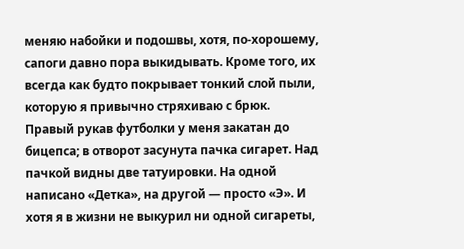меняю набойки и подошвы, хотя, по-хорошему, сапоги давно пора выкидывать. Кроме того, их всегда как будто покрывает тонкий слой пыли, которую я привычно стряхиваю с брюк. Правый рукав футболки у меня закатан до бицепса; в отворот засунута пачка сигарет. Над пачкой видны две татуировки. На одной написано «Детка», на другой — просто «Э». И хотя я в жизни не выкурил ни одной сигареты,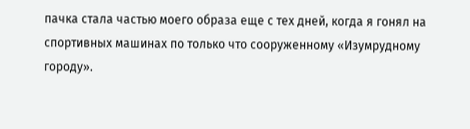пачка стала частью моего образа еще с тех дней, когда я гонял на спортивных машинах по только что сооруженному «Изумрудному городу».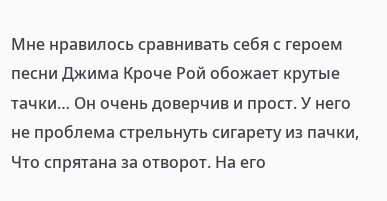Мне нравилось сравнивать себя с героем песни Джима Кроче Рой обожает крутые тачки… Он очень доверчив и прост. У него не проблема стрельнуть сигарету из пачки, Что спрятана за отворот. На его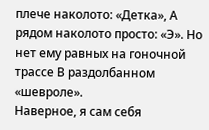плече наколото: «Детка», А рядом наколото просто: «Э». Но нет ему равных на гоночной трассе В раздолбанном «шевроле».
Наверное, я сам себя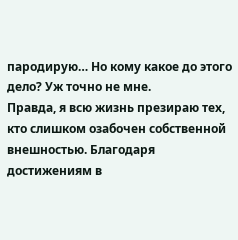пародирую… Но кому какое до этого дело? Уж точно не мне.
Правда, я всю жизнь презираю тех, кто слишком озабочен собственной внешностью. Благодаря достижениям в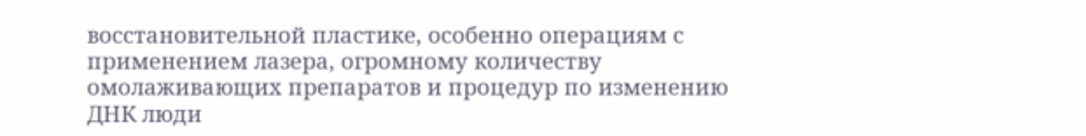восстановительной пластике, особенно операциям с применением лазера, огромному количеству омолаживающих препаратов и процедур по изменению ДНК люди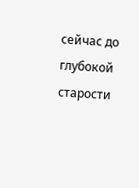сейчас до глубокой старости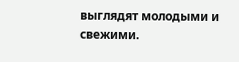выглядят молодыми и свежими.